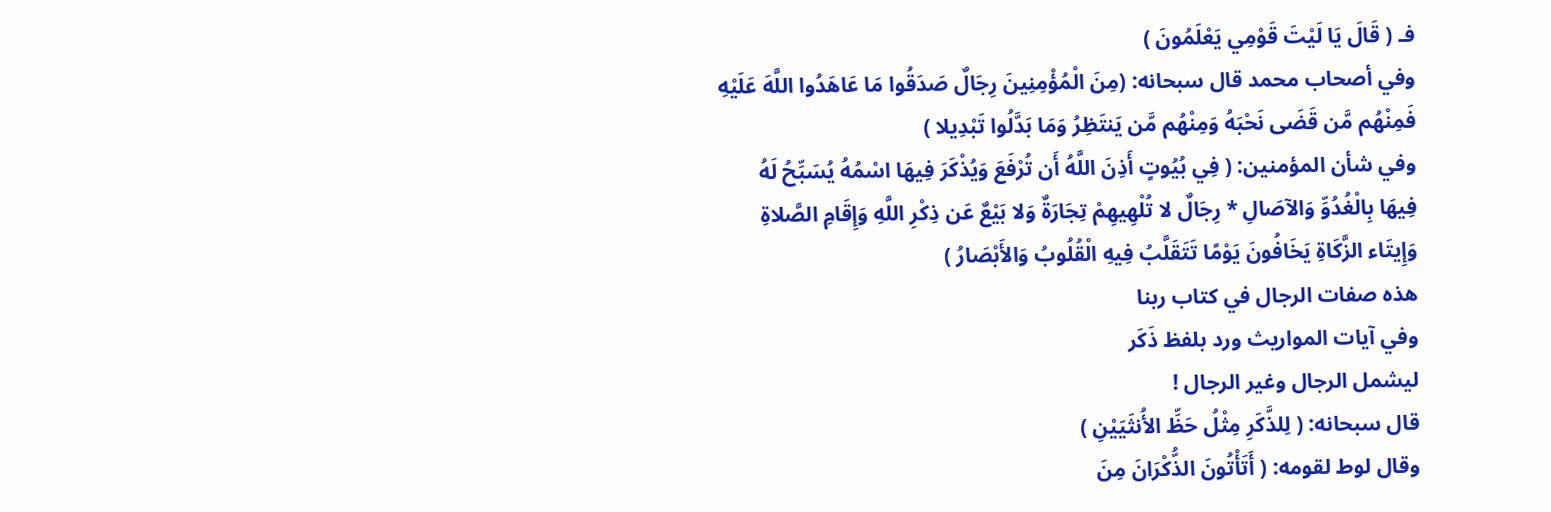فـ ( قَالَ يَا لَيْتَ قَوْمِي يَعْلَمُونَ )
وفي أصحاب محمد قال سبحانه: (مِنَ الْمُؤْمِنِينَ رِجَالٌ صَدَقُوا مَا عَاهَدُوا اللَّهَ عَلَيْهِ فَمِنْهُم مَّن قَضَى نَحْبَهُ وَمِنْهُم مَّن يَنتَظِرُ وَمَا بَدَّلُوا تَبْدِيلا )
وفي شأن المؤمنين: ( فِي بُيُوتٍ أَذِنَ اللَّهُ أَن تُرْفَعَ وَيُذْكَرَ فِيهَا اسْمُهُ يُسَبِّحُ لَهُ فِيهَا بِالْغُدُوِّ وَالآصَالِ * رِجَالٌ لا تُلْهِيهِمْ تِجَارَةٌ وَلا بَيْعٌ عَن ذِكْرِ اللَّهِ وَإِقَامِ الصَّلاةِ وَإِيتَاء الزَّكَاةِ يَخَافُونَ يَوْمًا تَتَقَلَّبُ فِيهِ الْقُلُوبُ وَالأَبْصَارُ )
هذه صفات الرجال في كتاب ربنا
وفي آيات المواريث ورد بلفظ ذَكَر
ليشمل الرجال وغير الرجال !
قال سبحانه: ( لِلذَّكَرِ مِثْلُ حَظِّ الأُنثَيَيْنِ )
وقال لوط لقومه: ( أَتَأْتُونَ الذُّكْرَانَ مِنَ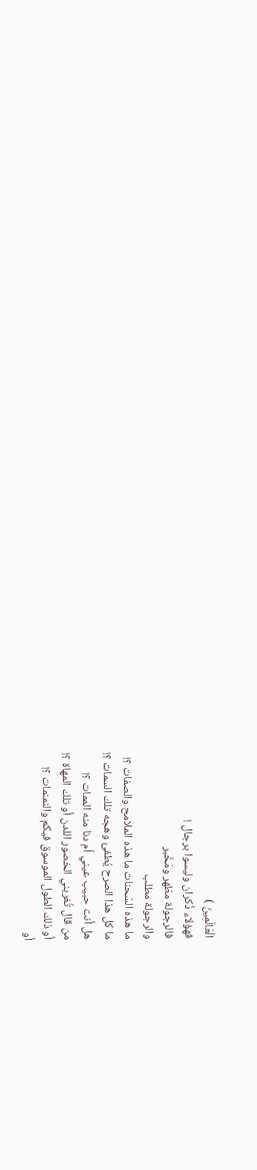الْعَالَمِينَ )
فهؤلاء ذُكران وليسوا برجال !
فالرجولة مظهر ومَخْبر
والرجولة مطلب
ما هذه السّحنات ما هذه الملامح والصفات ؟!
ما كل هذا الصرح يُطفئ وهجه تلك السمات ؟!
هل أنت حبيب عيني أم دنا منه الممات ؟!
من قال تُغريني الخصور اللدن أو تلك المهاة ؟!
أو ذلك الطول الموسوق فيكم والنمنمات ؟!
أو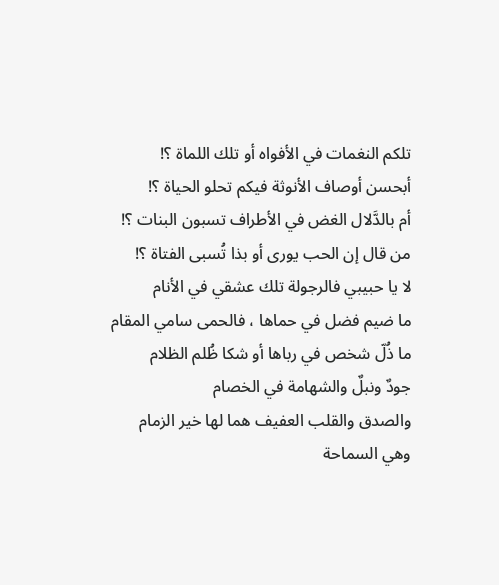تلكم النغمات في الأفواه أو تلك اللماة ؟!
أبحسن أوصاف الأنوثة فيكم تحلو الحياة ؟!
أم بالدَّلال الغض في الأطراف تسبون البنات ؟!
من قال إن الحب يورى أو بذا تُسبى الفتاة ؟!
لا يا حبيبي فالرجولة تلك عشقي في الأنام
ما ضيم فضل في حماها ، فالحمى سامي المقام
ما ذُلّ شخص في رباها أو شكا ظُلم الظلام
جودٌ ونبلٌ والشهامة في الخصام
والصدق والقلب العفيف هما لها خير الزمام
وهي السماحة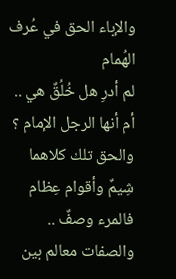والإباء الحق في عُرف الهُمام
لم أدرِ هل خُلُقٌ هي .. أم أنها الرجل الإمام ؟
والحق تلك كلاهما شِيمٌ وأقوام عِظام
فالمرء وصفٌ .. والصفات معالم بين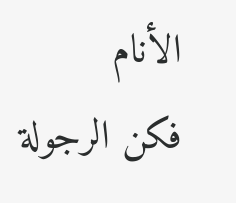الأنام
فكن الرجولة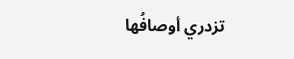تزدري أوصافُها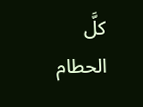كلَّ الحطام